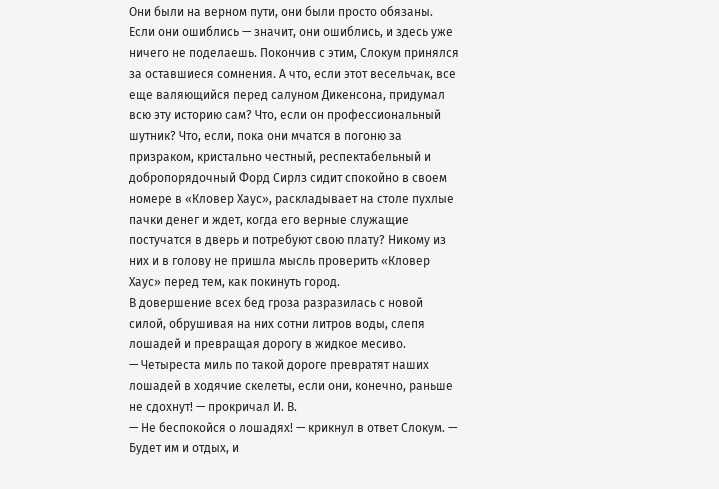Они были на верном пути, они были просто обязаны. Если они ошиблись — значит, они ошиблись, и здесь уже ничего не поделаешь. Покончив с этим, Слокум принялся за оставшиеся сомнения. А что, если этот весельчак, все еще валяющийся перед салуном Дикенсона, придумал всю эту историю сам? Что, если он профессиональный шутник? Что, если, пока они мчатся в погоню за призраком, кристально честный, респектабельный и добропорядочный Форд Сирлз сидит спокойно в своем номере в «Кловер Хаус», раскладывает на столе пухлые пачки денег и ждет, когда его верные служащие постучатся в дверь и потребуют свою плату? Никому из них и в голову не пришла мысль проверить «Кловер Хаус» перед тем, как покинуть город.
В довершение всех бед гроза разразилась с новой силой, обрушивая на них сотни литров воды, слепя лошадей и превращая дорогу в жидкое месиво.
— Четыреста миль по такой дороге превратят наших лошадей в ходячие скелеты, если они, конечно, раньше не сдохнут! — прокричал И. В.
— Не беспокойся о лошадях! — крикнул в ответ Слокум. — Будет им и отдых, и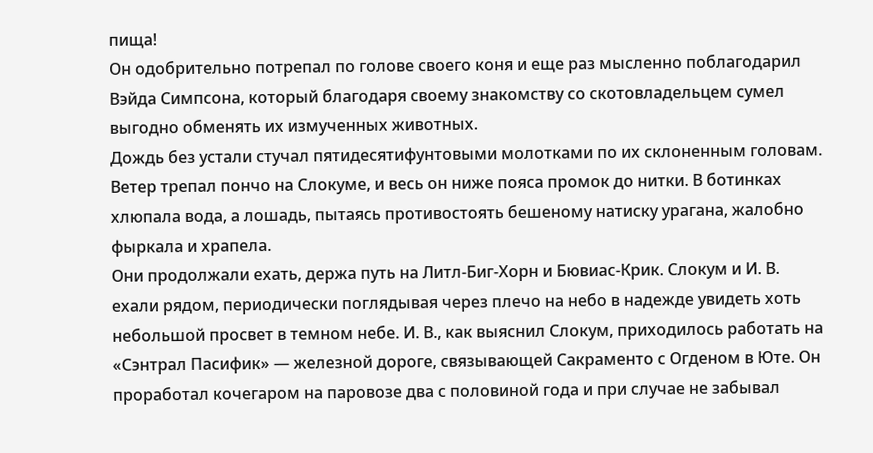пища!
Он одобрительно потрепал по голове своего коня и еще раз мысленно поблагодарил Вэйда Симпсона, который благодаря своему знакомству со скотовладельцем сумел выгодно обменять их измученных животных.
Дождь без устали стучал пятидесятифунтовыми молотками по их склоненным головам. Ветер трепал пончо на Слокуме, и весь он ниже пояса промок до нитки. В ботинках хлюпала вода, а лошадь, пытаясь противостоять бешеному натиску урагана, жалобно фыркала и храпела.
Они продолжали ехать, держа путь на Литл-Биг-Хорн и Бювиас-Крик. Слокум и И. В. ехали рядом, периодически поглядывая через плечо на небо в надежде увидеть хоть небольшой просвет в темном небе. И. В., как выяснил Слокум, приходилось работать на «Сэнтрал Пасифик» — железной дороге, связывающей Сакраменто с Огденом в Юте. Он проработал кочегаром на паровозе два с половиной года и при случае не забывал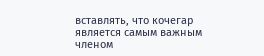вставлять, что кочегар является самым важным членом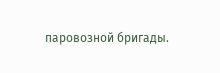паровозной бригады.